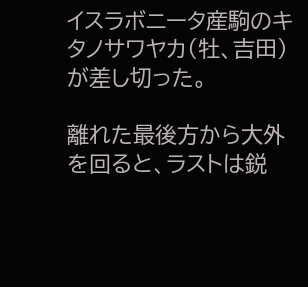イスラボニータ産駒のキタノサワヤカ(牡、吉田)が差し切った。

離れた最後方から大外を回ると、ラストは鋭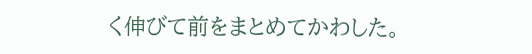く伸びて前をまとめてかわした。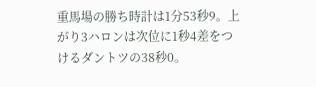重馬場の勝ち時計は1分53秒9。上がり3ハロンは次位に1秒4差をつけるダントツの38秒0。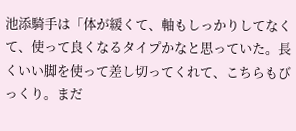池添騎手は「体が緩くて、軸もしっかりしてなくて、使って良くなるタイプかなと思っていた。長くいい脚を使って差し切ってくれて、こちらもびっくり。まだ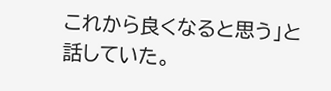これから良くなると思う」と話していた。